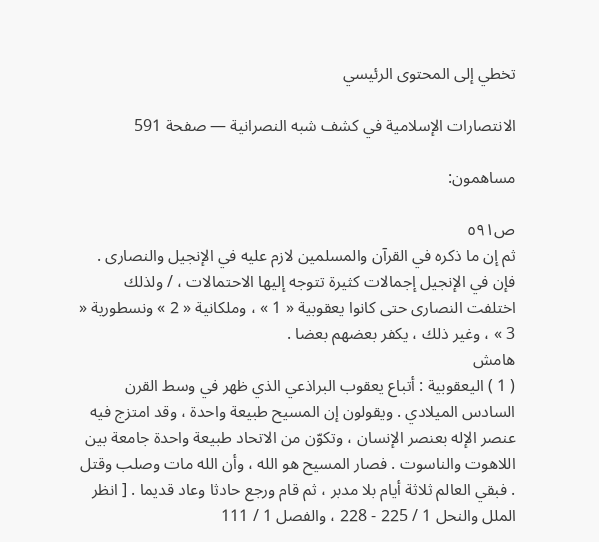تخطي إلى المحتوى الرئيسي

الانتصارات الإسلامية في كشف شبه النصرانية — صفحة 591

مساهمون:

ص٥٩١
ثم إن ما ذكره في القرآن والمسلمين لازم عليه في الإنجيل والنصارى . فإن في الإنجيل إجمالات كثيرة تتوجه إليها الاحتمالات ، / ولذلك اختلفت النصارى حتى كانوا يعقوبية « 1 » ، وملكانية « 2 » ونسطورية « 3 » ، وغير ذلك ، يكفر بعضهم بعضا .
هامش
( 1 ) اليعقوبية : أتباع يعقوب البراذعي الذي ظهر في وسط القرن السادس الميلادي . ويقولون إن المسيح طبيعة واحدة ، وقد امتزج فيه عنصر الإله بعنصر الإنسان ، وتكوّن من الاتحاد طبيعة واحدة جامعة بين اللاهوت والناسوت . فصار المسيح هو الله ، وأن الله مات وصلب وقتل . فبقي العالم ثلاثة أيام بلا مدبر ، ثم قام ورجع حادثا وعاد قديما . [ انظر الملل والنحل 1 / 225 - 228 ، والفصل 1 / 111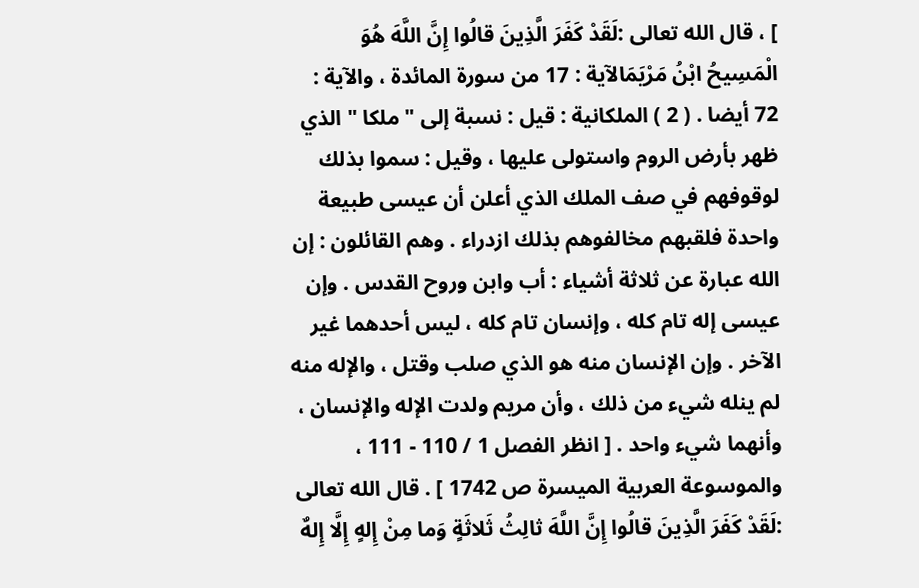] ، قال الله تعالى :لَقَدْ كَفَرَ الَّذِينَ قالُوا إِنَّ اللَّهَ هُوَ الْمَسِيحُ ابْنُ مَرْيَمَالآية : 17 من سورة المائدة ، والآية : 72 أيضا . ( 2 ) الملكانية : قيل : نسبة إلى " ملكا " الذي ظهر بأرض الروم واستولى عليها ، وقيل : سموا بذلك لوقوفهم في صف الملك الذي أعلن أن عيسى طبيعة واحدة فلقبهم مخالفوهم بذلك ازدراء . وهم القائلون : إن الله عبارة عن ثلاثة أشياء : أب وابن وروح القدس . وإن عيسى إله تام كله ، وإنسان تام كله ، ليس أحدهما غير الآخر . وإن الإنسان منه هو الذي صلب وقتل ، والإله منه لم ينله شيء من ذلك ، وأن مريم ولدت الإله والإنسان ، وأنهما شيء واحد . [ انظر الفصل 1 / 110 - 111 ، والموسوعة العربية الميسرة ص 1742 ] . قال الله تعالى :لَقَدْ كَفَرَ الَّذِينَ قالُوا إِنَّ اللَّهَ ثالِثُ ثَلاثَةٍ وَما مِنْ إِلهٍ إِلَّا إِلهٌ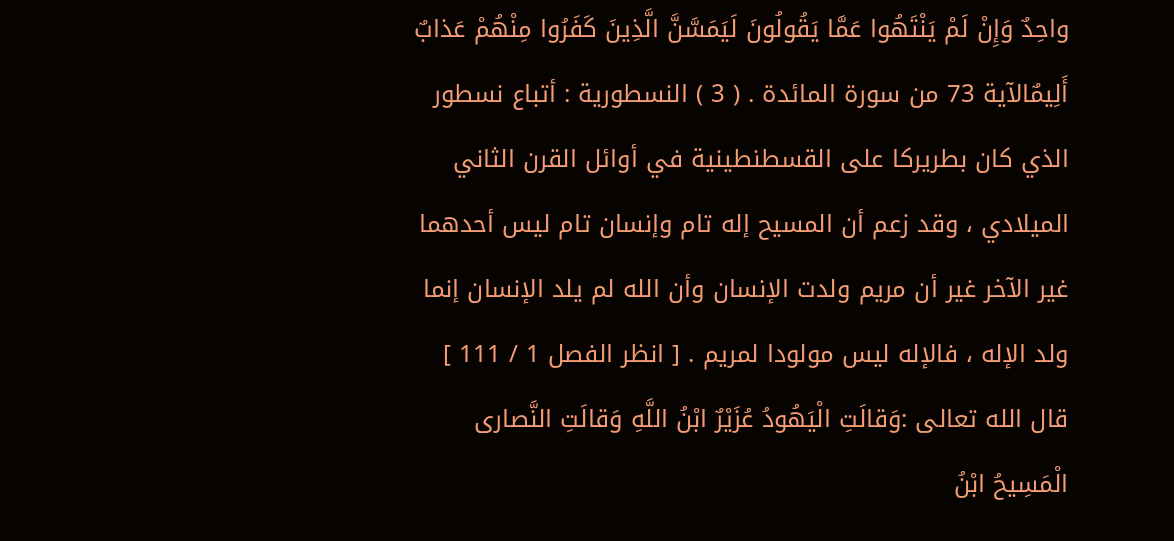واحِدٌ وَإِنْ لَمْ يَنْتَهُوا عَمَّا يَقُولُونَ لَيَمَسَّنَّ الَّذِينَ كَفَرُوا مِنْهُمْ عَذابٌ أَلِيمٌالآية 73 من سورة المائدة . ( 3 ) النسطورية : أتباع نسطور الذي كان بطريركا على القسطنطينية في أوائل القرن الثاني الميلادي ، وقد زعم أن المسيح إله تام وإنسان تام ليس أحدهما غير الآخر غير أن مريم ولدت الإنسان وأن الله لم يلد الإنسان إنما ولد الإله ، فالإله ليس مولودا لمريم . [ انظر الفصل 1 / 111 ] قال الله تعالى :وَقالَتِ الْيَهُودُ عُزَيْرٌ ابْنُ اللَّهِ وَقالَتِ النَّصارى الْمَسِيحُ ابْنُ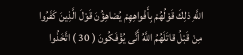اللَّهِ ذلِكَ قَوْلُهُمْ بِأَفْواهِهِمْ يُضاهِؤُنَ قَوْلَ الَّذِينَ كَفَرُوا مِنْ قَبْلُ قاتَلَهُمُ اللَّهُ أَنَّى يُؤْفَكُونَ ( 30 ) اتَّخَذُوا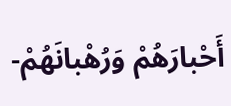أَحْبارَهُمْ وَرُهْبانَهُمْ-